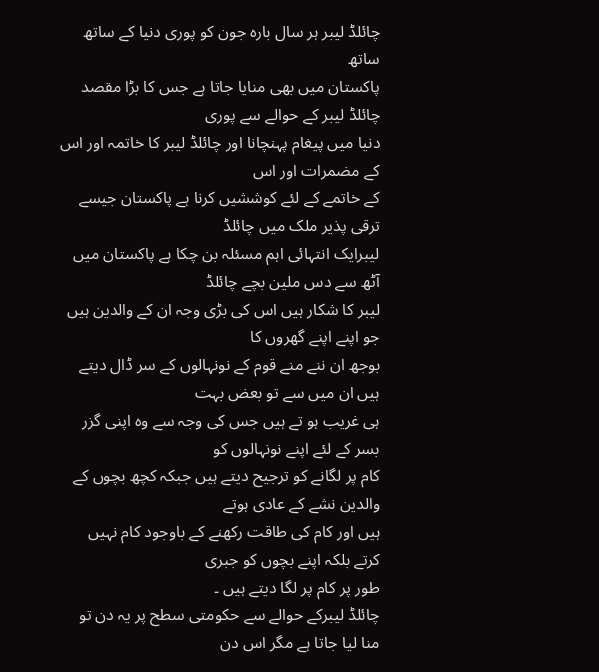چائلڈ لیبر ہر سال بارہ جون کو پوری دنیا کے ساتھ ساتھ
پاکستان میں بھی منایا جاتا ہے جس کا بڑا مقصد چائلڈ لیبر کے حوالے سے پوری
دنیا میں پیغام پہنچانا اور چائلڈ لیبر کا خاتمہ اور اس کے مضمرات اور اس
کے خاتمے کے لئے کوششیں کرنا ہے پاکستان جیسے ترقی پذیر ملک میں چائلڈ
لیبرایک انتہائی اہم مسئلہ بن چکا ہے پاکستان میں آٹھ سے دس ملین بچے چائلڈ
لیبر کا شکار ہیں اس کی بڑی وجہ ان کے والدین ہیں جو اپنے اپنے گھروں کا
بوجھ ان ننے منے قوم کے نونہالوں کے سر ڈال دیتے ہیں ان میں سے تو بعض بہت
ہی غریب ہو تے ہیں جس کی وجہ سے وہ اپنی گزر بسر کے لئے اپنے نونہالوں کو
کام پر لگانے کو ترجیح دیتے ہیں جبکہ کچھ بچوں کے والدین نشے کے عادی ہوتے
ہیں اور کام کی طاقت رکھنے کے باوجود کام نہیں کرتے بلکہ اپنے بچوں کو جبری
طور پر کام پر لگا دیتے ہیں ۔
چائلڈ لیبرکے حوالے سے حکومتی سطح پر یہ دن تو منا لیا جاتا ہے مگر اس دن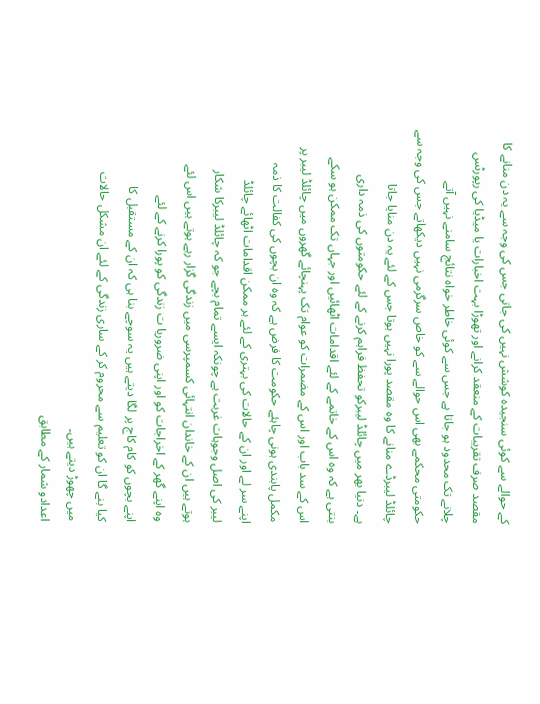کے حوالے سے کوئی سنجیدہ کوشش نہیں کی جاتی جس کی وجہ سے یہ دن منانے کا
مقصد صرف تقریبات کے منعقد کرانے اور تھوڑا بہت اخبارات یا میڈیا کی رپورٹس
چلانے تک محدود ہو جاتا ہے جس سے کوئی خاطر خواہ نتائج سامنے نہیں آتے
حکومتی محکمے بھی اس حوالے سے کو خاص سرگرمی نہیں دیکھاتے جس کی وجہ سے
چائلڈ لیبرڈے منانے کا وہ مقصد پورا نہیں ہوتا جس کے لئے یہ دن منایا جاتا
ہے۔ دنیا بھر میں چائلڈ لیبرکو تحفظ فراہم کرنے کے لئے حکومتوں کی ذمہ داری
بنتی ہے کہ وہ اس کے خاتمے کے لئے اقدامات اٹھائیں اور جہاں تک ممکن ہو سکے
اس کے سد باب اور اس کے مضمرات کو عوام تک پہنچائے گھروں میں چائلڈ لیبر پر
مکمل پابندی ہونی چاہئے حکومت کا فرض ہے کہ وہ ان بچوں کی کفالت کا ذمہ
اپنے سر لے اور ان کے حالات کی بہتری کے لئے ہر ممکن اقدامات اٹھائے چائلڈ
لیبر کی اصل وجوہات غربت ہے چونکہ ایسے تمام بچے جو کہ چائلڈ لیبرکا شکار
ہوتے ہیں ان کے خاندان انتہائی کسمپرسی میں زندگی گزار رہے ہوتے ہیں اس لئے
وہ اپنے گھر کے اخراجات کو اور اپنی ضروریا ت زندگی کو پورا کرنے کے لئے
اپنے بچوں کو کام کاج پر لگا دیتے ہیں یہ سوچے بنا ہی کہ ان کے مستقبل کا
کیا بنے گا ان کو تعلیم سے محروم کر کے ساری زندگی کے لئے ان مشکل حالات
میں چھوڑ دیتے ہیں۔
اعدادو شمار کے مطابق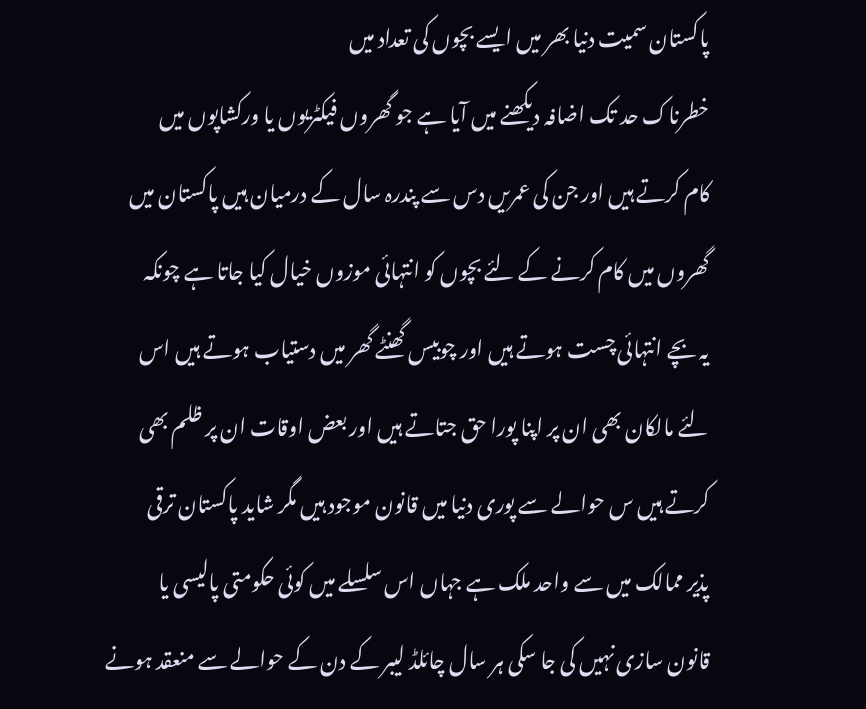پاکستان سمیت دنیا بھر میں ایسے بچوں کی تعداد میں
خطرناک حد تک اضافہ دیکھنے میں آیا ہے جو گھروں فیکٹریوں یا ورکشاپوں میں
کام کرتے ہیں اور جن کی عمریں دس سے پندرہ سال کے درمیان ہیں پاکستان میں
گھروں میں کام کرنے کے لئے بچوں کو انتہائی موزوں خیال کیا جاتا ہے چونکہ
یہ بچے انتہائی چست ہوتے ہیں اور چوبیس گھنٹے گھر میں دستیاب ہوتے ہیں اس
لئے مالکان بھی ان پر اپنا پورا حق جتاتے ہیں اور بعض اوقات ان پر ظلم بھی
کرتے ہیں س حوالے سے پوری دنیا میں قانون موجود ہیں مگر شاید پاکستان ترقی
پذیر ممالک میں سے واحد ملک ہے جہاں اس سلسلے میں کوئی حکومتی پالیسی یا
قانون سازی نہیں کی جا سکی ہر سال چائلڈ لیبر کے دن کے حوالے سے منعقد ہونے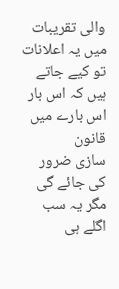والی تقریبات میں یہ اعلانات تو کیے جاتے ہیں کہ اس بار اس بارے میں قانون
سازی ضرور کی جائے گی مگر یہ سب اگلے ہی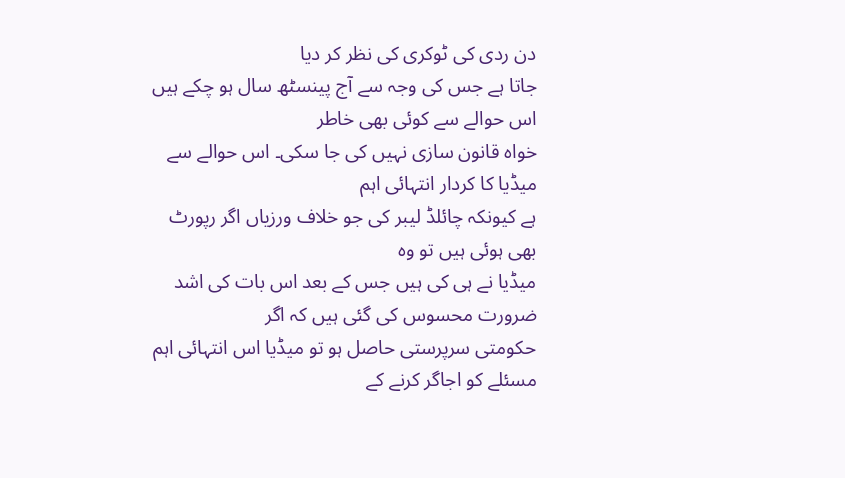دن ردی کی ٹوکری کی نظر کر دیا
جاتا ہے جس کی وجہ سے آج پینسٹھ سال ہو چکے ہیں اس حوالے سے کوئی بھی خاطر
خواہ قانون سازی نہیں کی جا سکی۔ اس حوالے سے میڈیا کا کردار انتہائی اہم
ہے کیونکہ چائلڈ لیبر کی جو خلاف ورزیاں اگر رپورٹ بھی ہوئی ہیں تو وہ
میڈیا نے ہی کی ہیں جس کے بعد اس بات کی اشد ضرورت محسوس کی گئی ہیں کہ اگر
حکومتی سرپرستی حاصل ہو تو میڈیا اس انتہائی اہم مسئلے کو اجاگر کرنے کے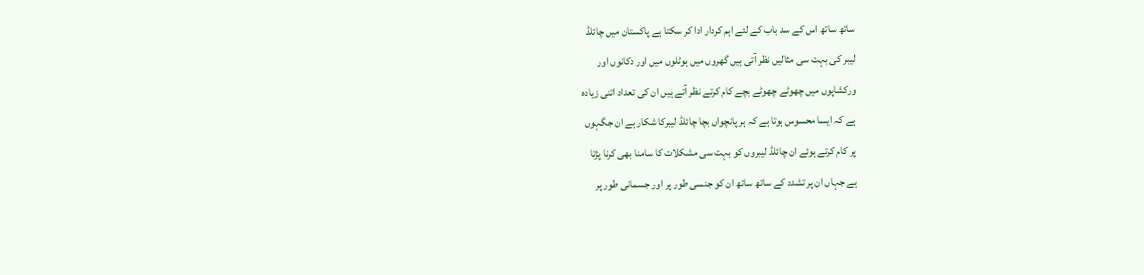ساتھ ساتھ اس کے سد باب کے لئے اہم کردار ادا کر سکتا ہے پاکستان میں چائلڈ
لیبر کی بہت سی مثالیں نظر آتی ہیں گھروں میں ہوٹلوں میں اور دکانوں اور
ورکشاپوں میں چھوٹے چھوٹے بچے کام کرتے نظر آتے ہیں ان کی تعداد اتنی زیادہ
ہے کہ ایسا محسوس ہوتا ہے کہ ہر پانچواں بچا چائلڈ لیبرکا شکار ہے ان جگہوں
پر کام کرتے ہوئے ان چائلڈ لیبروں کو بہت سی مشکلات کا سامنا بھی کرنا پڑتا
ہے جہاں ان پر تشدد کے ساتھ ساتھ ان کو جنسی طور پر اور جسمانی طور پر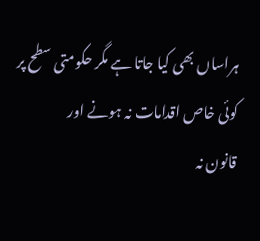ہراساں بھی کیا جاتا ہے مگر حکومتی سطح پر کوئی خاص اقدامات نہ ہونے اور
قانون نہ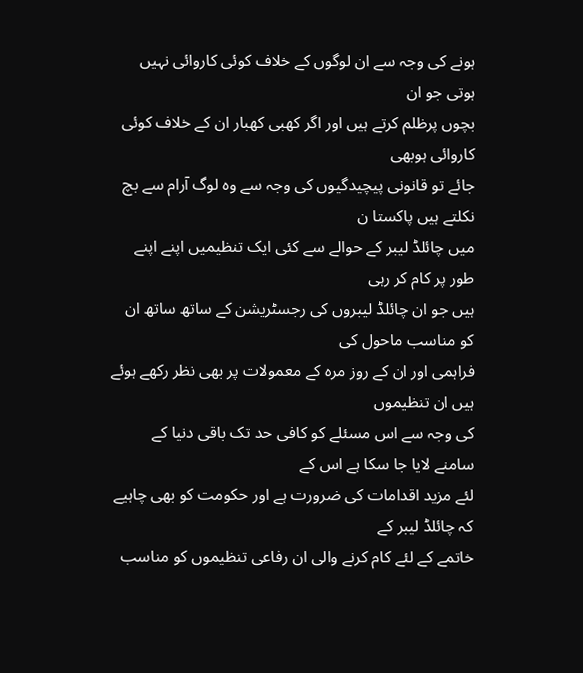ہونے کی وجہ سے ان لوگوں کے خلاف کوئی کاروائی نہیں ہوتی جو ان
بچوں پرظلم کرتے ہیں اور اگر کھبی کھبار ان کے خلاف کوئی کاروائی ہوبھی
جائے تو قانونی پیچیدگیوں کی وجہ سے وہ لوگ آرام سے بچ نکلتے ہیں پاکستا ن
میں چائلڈ لیبر کے حوالے سے کئی ایک تنظیمیں اپنے اپنے طور پر کام کر رہی
ہیں جو ان چائلڈ لیبروں کی رجسٹریشن کے ساتھ ساتھ ان کو مناسب ماحول کی
فراہمی اور ان کے روز مرہ کے معمولات پر بھی نظر رکھے ہوئے ہیں ان تنظیموں
کی وجہ سے اس مسئلے کو کافی حد تک باقی دنیا کے سامنے لایا جا سکا ہے اس کے
لئے مزید اقدامات کی ضرورت ہے اور حکومت کو بھی چاہیے کہ چائلڈ لیبر کے
خاتمے کے لئے کام کرنے والی ان رفاعی تنظیموں کو مناسب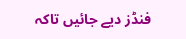فنڈز دیے جائیں تاکہ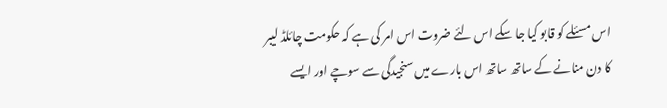اس مسئلے کو قابو کیا جا سکے اس لئے ضروت اس امر کی ہے کہ حکومت چائلڈ لیبر
کا دن منانے کے ساتھ ساتھ اس بارے میں سنجیدگی سے سوچے اور ایسے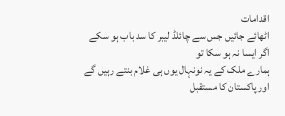اقدامات
اٹھائے جائیں جس سے چائلڈ لیبر کا سد باب ہو سکے اگر ایسا نہ ہو سکا تو
ہمارے ملک کے یہ نونہال یوں ہی غلام بنتے رہیں گے اور پاکستان کا مستقبل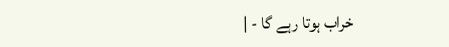خراب ہوتا رہے گا - |